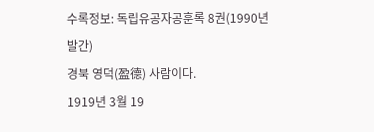수록정보: 독립유공자공훈록 8권(1990년 발간)
경북 영덕(盈德) 사람이다.
1919년 3월 19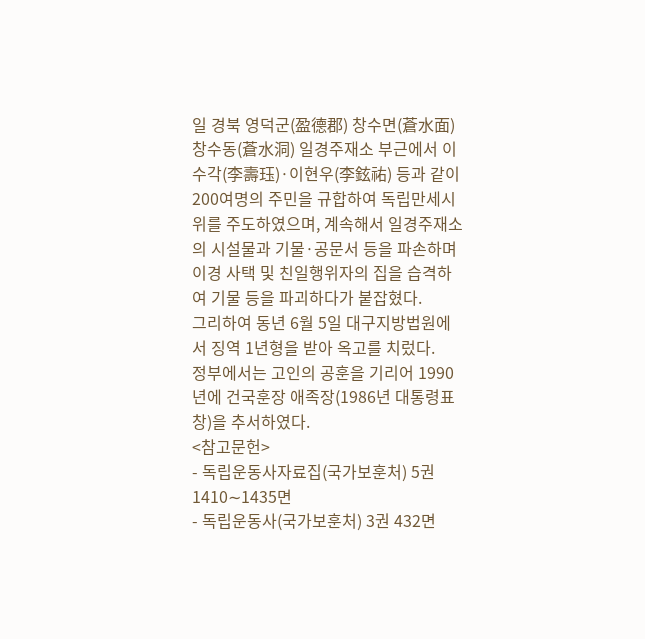일 경북 영덕군(盈德郡) 창수면(蒼水面) 창수동(蒼水洞) 일경주재소 부근에서 이수각(李壽珏)·이현우(李鉉祐) 등과 같이 200여명의 주민을 규합하여 독립만세시위를 주도하였으며, 계속해서 일경주재소의 시설물과 기물·공문서 등을 파손하며 이경 사택 및 친일행위자의 집을 습격하여 기물 등을 파괴하다가 붙잡혔다.
그리하여 동년 6월 5일 대구지방법원에서 징역 1년형을 받아 옥고를 치렀다.
정부에서는 고인의 공훈을 기리어 1990년에 건국훈장 애족장(1986년 대통령표창)을 추서하였다.
<참고문헌>
- 독립운동사자료집(국가보훈처) 5권 1410∼1435면
- 독립운동사(국가보훈처) 3권 432면